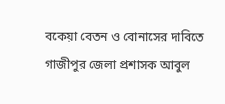বকেয়া বেতন ও বোনাসের দাবিতে গাজীপুর জেলা প্রশাসক আবুল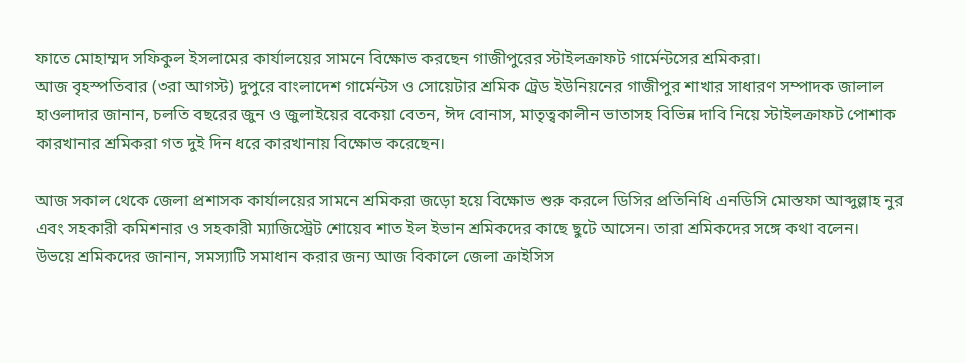ফাতে মোহাম্মদ সফিকুল ইসলামের কার্যালয়ের সামনে বিক্ষোভ করছেন গাজীপুরের স্টাইলক্রাফট গার্মেন্টসের শ্রমিকরা।
আজ বৃহস্পতিবার (৩রা আগস্ট) দুপুরে বাংলাদেশ গার্মেন্টস ও সোয়েটার শ্রমিক ট্রেড ইউনিয়নের গাজীপুর শাখার সাধারণ সম্পাদক জালাল হাওলাদার জানান, চলতি বছরের জুন ও জুলাইয়ের বকেয়া বেতন, ঈদ বোনাস, মাতৃত্বকালীন ভাতাসহ বিভিন্ন দাবি নিয়ে স্টাইলক্রাফট পোশাক কারখানার শ্রমিকরা গত দুই দিন ধরে কারখানায় বিক্ষোভ করেছেন।

আজ সকাল থেকে জেলা প্রশাসক কার্যালয়ের সামনে শ্রমিকরা জড়ো হয়ে বিক্ষোভ শুরু করলে ডিসির প্রতিনিধি এনডিসি মোস্তফা আব্দুল্লাহ নুর এবং সহকারী কমিশনার ও সহকারী ম্যাজিস্ট্রেট শোয়েব শাত ইল ইভান শ্রমিকদের কাছে ছুটে আসেন। তারা শ্রমিকদের সঙ্গে কথা বলেন।
উভয়ে শ্রমিকদের জানান, সমস্যাটি সমাধান করার জন্য আজ বিকালে জেলা ক্রাইসিস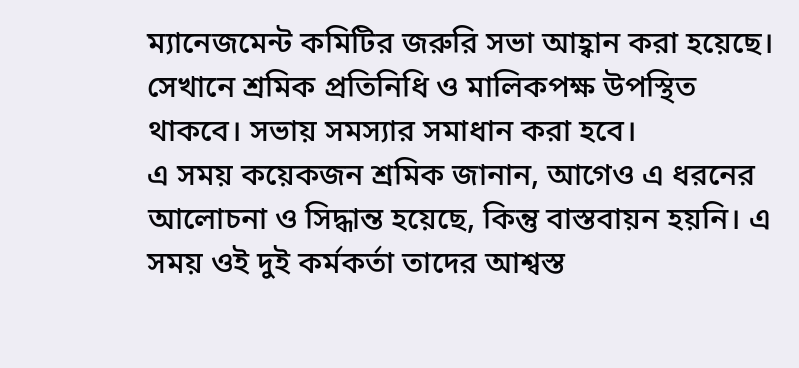ম্যানেজমেন্ট কমিটির জরুরি সভা আহ্বান করা হয়েছে। সেখানে শ্রমিক প্রতিনিধি ও মালিকপক্ষ উপস্থিত থাকবে। সভায় সমস্যার সমাধান করা হবে।
এ সময় কয়েকজন শ্রমিক জানান, আগেও এ ধরনের আলোচনা ও সিদ্ধান্ত হয়েছে, কিন্তু বাস্তবায়ন হয়নি। এ সময় ওই দুই কর্মকর্তা তাদের আশ্বস্ত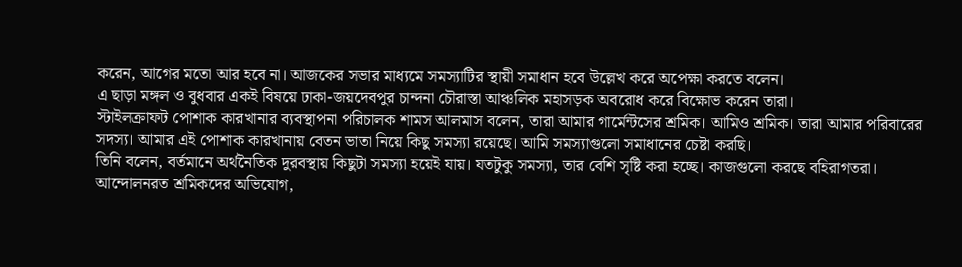করেন, আগের মতো আর হবে না। আজকের সভার মাধ্যমে সমস্যাটির স্থায়ী সমাধান হবে উল্লেখ করে অপেক্ষা করতে বলেন।
এ ছাড়া মঙ্গল ও বুধবার একই বিষয়ে ঢাকা-জয়দেবপুর চান্দনা চৌরাস্তা আঞ্চলিক মহাসড়ক অবরোধ করে বিক্ষোভ করেন তারা।
স্টাইলক্রাফট পোশাক কারখানার ব্যবস্থাপনা পরিচালক শামস আলমাস বলেন, তারা আমার গার্মেন্টসের শ্রমিক। আমিও শ্রমিক। তারা আমার পরিবারের সদস্য। আমার এই পোশাক কারখানায় বেতন ভাতা নিয়ে কিছু সমস্যা রয়েছে। আমি সমস্যাগুলো সমাধানের চেষ্টা করছি।
তিনি বলেন, বর্তমানে অর্থনৈতিক দুরবস্থায় কিছুটা সমস্যা হয়েই যায়। যতটুকু সমস্যা, তার বেশি সৃষ্টি করা হচ্ছে। কাজগুলো করছে বহিরাগতরা।
আন্দোলনরত শ্রমিকদের অভিযোগ,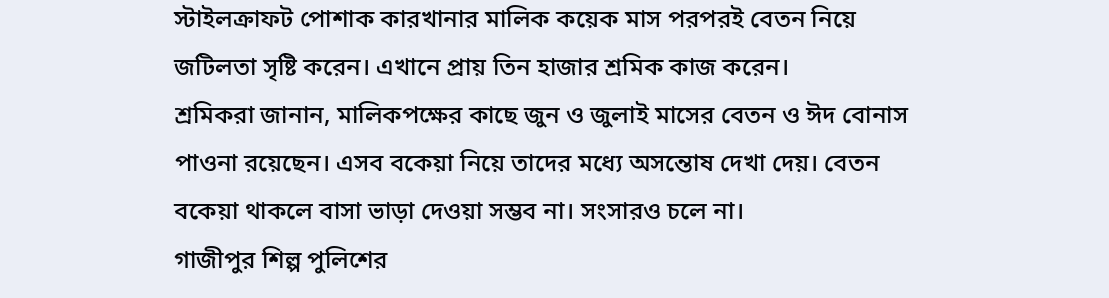স্টাইলক্রাফট পোশাক কারখানার মালিক কয়েক মাস পরপরই বেতন নিয়ে জটিলতা সৃষ্টি করেন। এখানে প্রায় তিন হাজার শ্রমিক কাজ করেন।
শ্রমিকরা জানান, মালিকপক্ষের কাছে জুন ও জুলাই মাসের বেতন ও ঈদ বোনাস পাওনা রয়েছেন। এসব বকেয়া নিয়ে তাদের মধ্যে অসন্তোষ দেখা দেয়। বেতন বকেয়া থাকলে বাসা ভাড়া দেওয়া সম্ভব না। সংসারও চলে না।
গাজীপুর শিল্প পুলিশের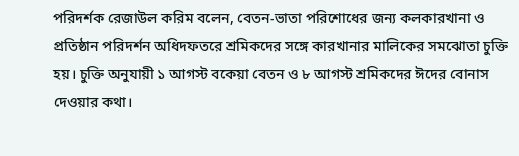পরিদর্শক রেজাউল করিম বলেন, বেতন-ভাতা পরিশোধের জন্য কলকারখানা ও প্রতিষ্ঠান পরিদর্শন অধিদফতরে শ্রমিকদের সঙ্গে কারখানার মালিকের সমঝোতা চুক্তি হয়। চুক্তি অনুযায়ী ১ আগস্ট বকেয়া বেতন ও ৮ আগস্ট শ্রমিকদের ঈদের বোনাস দেওয়ার কথা।